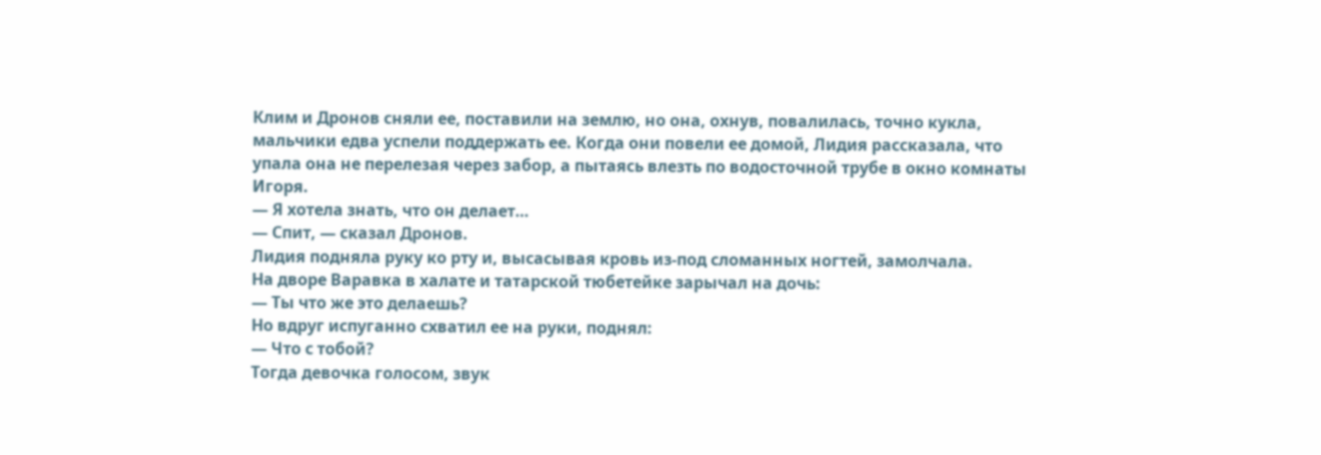Клим и Дронов сняли ее, поставили на землю, но она, охнув, повалилась, точно кукла, мальчики едва успели поддержать ее. Когда они повели ее домой, Лидия рассказала, что упала она не перелезая через забор, а пытаясь влезть по водосточной трубе в окно комнаты Игоря.
— Я хотела знать, что он делает…
— Спит, — сказал Дронов.
Лидия подняла руку ко рту и, высасывая кровь из-под сломанных ногтей, замолчала.
На дворе Варавка в халате и татарской тюбетейке зарычал на дочь:
— Ты что же это делаешь?
Но вдруг испуганно схватил ее на руки, поднял:
— Что с тобой?
Тогда девочка голосом, звук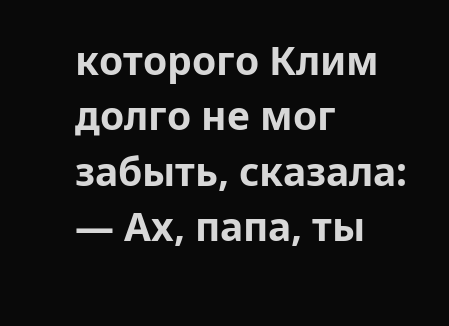которого Клим долго не мог забыть, сказала:
— Ах, папа, ты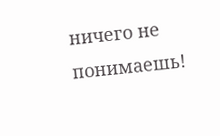ничего не понимаешь!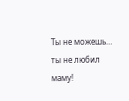Ты не можешь… ты не любил маму!